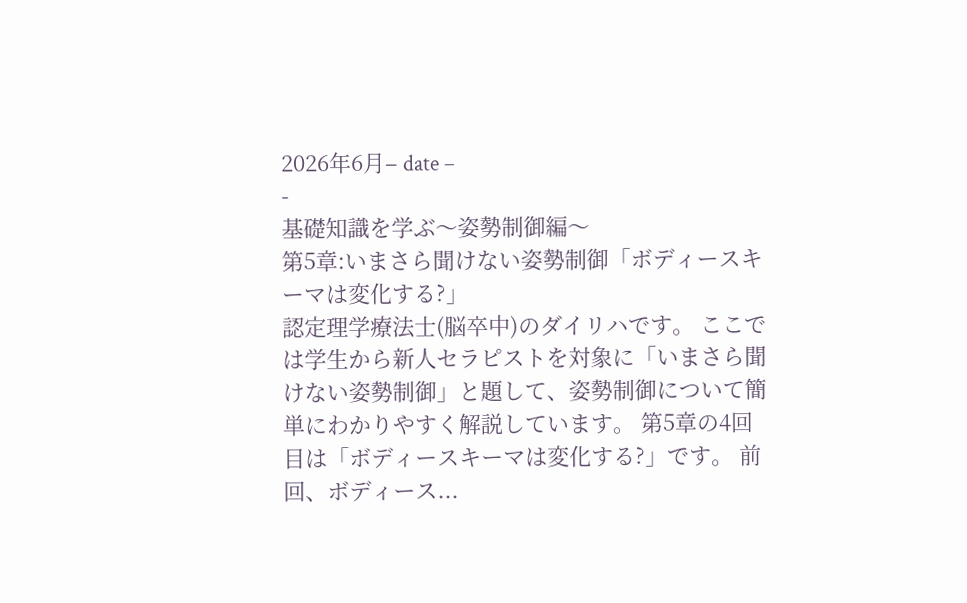2026年6月– date –
-
基礎知識を学ぶ〜姿勢制御編〜
第5章:いまさら聞けない姿勢制御「ボディースキーマは変化する?」
認定理学療法士(脳卒中)のダイリハです。 ここでは学生から新人セラピストを対象に「いまさら聞けない姿勢制御」と題して、姿勢制御について簡単にわかりやすく解説しています。 第5章の4回目は「ボディースキーマは変化する?」です。 前回、ボディース...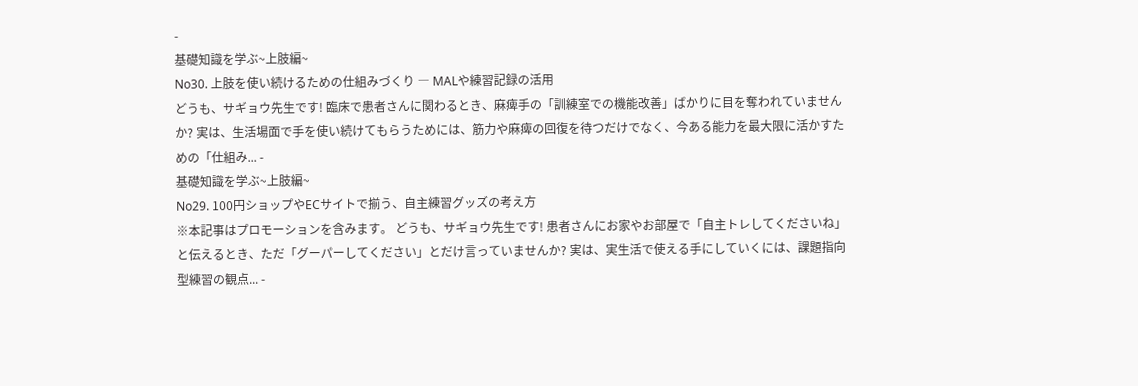-
基礎知識を学ぶ~上肢編~
No30. 上肢を使い続けるための仕組みづくり ― MALや練習記録の活用
どうも、サギョウ先生です! 臨床で患者さんに関わるとき、麻痺手の「訓練室での機能改善」ばかりに目を奪われていませんか? 実は、生活場面で手を使い続けてもらうためには、筋力や麻痺の回復を待つだけでなく、今ある能力を最大限に活かすための「仕組み... -
基礎知識を学ぶ~上肢編~
No29. 100円ショップやECサイトで揃う、自主練習グッズの考え方
※本記事はプロモーションを含みます。 どうも、サギョウ先生です! 患者さんにお家やお部屋で「自主トレしてくださいね」と伝えるとき、ただ「グーパーしてください」とだけ言っていませんか? 実は、実生活で使える手にしていくには、課題指向型練習の観点... -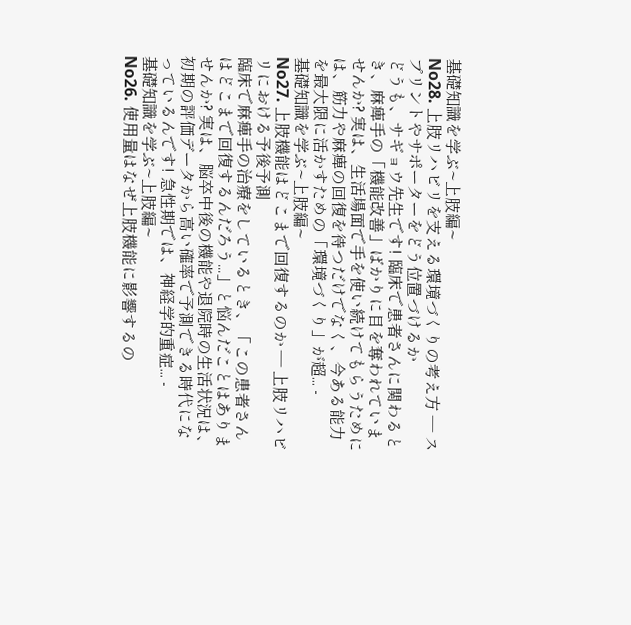基礎知識を学ぶ~上肢編~
No28. 上肢リハビリを支える環境づくりの考え方 ― スプリントやサポーターをどう位置づけるか
どうも、サギョウ先生です! 臨床で患者さんに関わるとき、麻痺手の「機能改善」ばかりに目を奪われていませんか? 実は、生活場面で手を使い続けてもらうためには、筋力や麻痺の回復を待つだけでなく、今ある能力を最大限に活かすための「環境づくり」が超... -
基礎知識を学ぶ~上肢編~
No27. 上肢機能はどこまで回復するのか ― 上肢リハビリにおける予後予測
臨床で麻痺手の治療をしているとき、「この患者さんはどこまで回復するんだろう...」と悩んだことはありませんか? 実は、脳卒中後の機能や退院時の生活状況は、初期の評価データから高い確率で予測できる時代になっているんです! 急性期では、神経学的重症... -
基礎知識を学ぶ~上肢編~
No26. 使用量はなぜ上肢機能に影響するの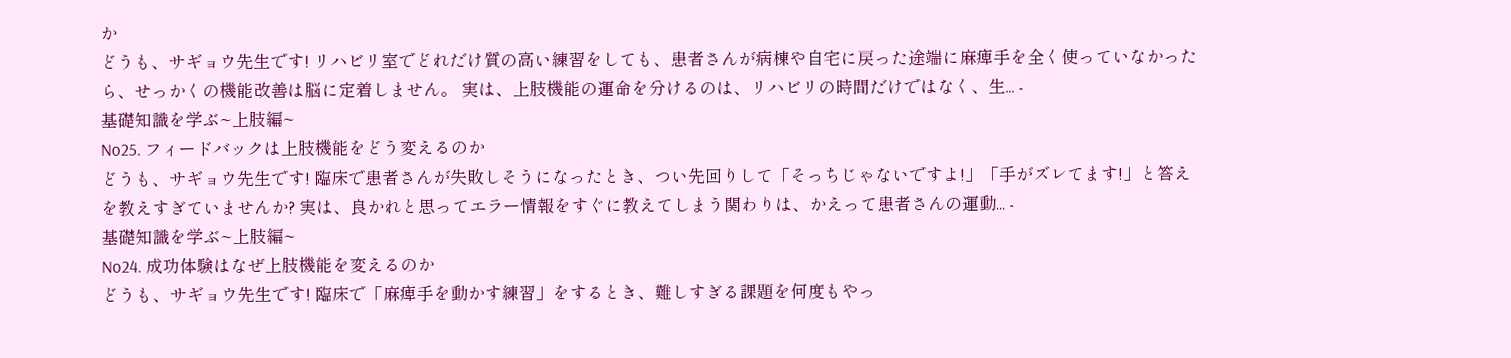か
どうも、サギョウ先生です! リハビリ室でどれだけ質の高い練習をしても、患者さんが病棟や自宅に戻った途端に麻痺手を全く使っていなかったら、せっかくの機能改善は脳に定着しません。 実は、上肢機能の運命を分けるのは、リハビリの時間だけではなく、生... -
基礎知識を学ぶ~上肢編~
No25. フィードバックは上肢機能をどう変えるのか
どうも、サギョウ先生です! 臨床で患者さんが失敗しそうになったとき、つい先回りして「そっちじゃないですよ!」「手がズレてます!」と答えを教えすぎていませんか? 実は、良かれと思ってエラー情報をすぐに教えてしまう関わりは、かえって患者さんの運動... -
基礎知識を学ぶ~上肢編~
No24. 成功体験はなぜ上肢機能を変えるのか
どうも、サギョウ先生です! 臨床で「麻痺手を動かす練習」をするとき、難しすぎる課題を何度もやっ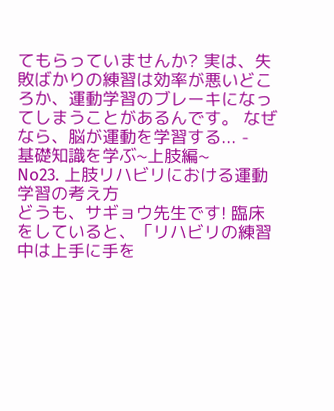てもらっていませんか? 実は、失敗ばかりの練習は効率が悪いどころか、運動学習のブレーキになってしまうことがあるんです。 なぜなら、脳が運動を学習する... -
基礎知識を学ぶ~上肢編~
No23. 上肢リハビリにおける運動学習の考え方
どうも、サギョウ先生です! 臨床をしていると、「リハビリの練習中は上手に手を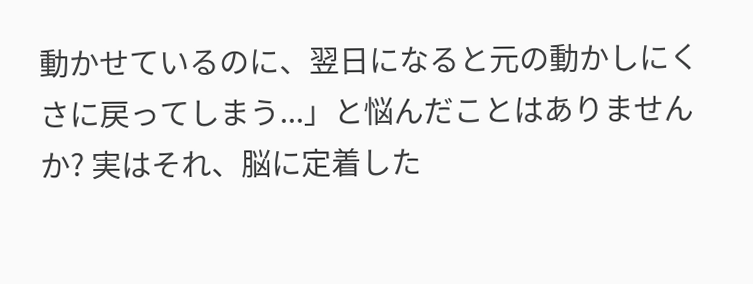動かせているのに、翌日になると元の動かしにくさに戻ってしまう...」と悩んだことはありませんか? 実はそれ、脳に定着した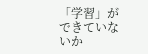「学習」ができていないか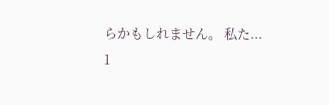らかもしれません。 私た...
1